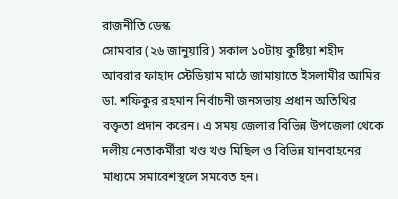রাজনীতি ডেস্ক
সোমবার (২৬ জানুয়ারি) সকাল ১০টায় কুষ্টিয়া শহীদ আবরার ফাহাদ স্টেডিয়াম মাঠে জামায়াতে ইসলামীর আমির ডা. শফিকুর রহমান নির্বাচনী জনসভায় প্রধান অতিথির বক্তৃতা প্রদান করেন। এ সময় জেলার বিভিন্ন উপজেলা থেকে দলীয় নেতাকর্মীরা খণ্ড খণ্ড মিছিল ও বিভিন্ন যানবাহনের মাধ্যমে সমাবেশস্থলে সমবেত হন।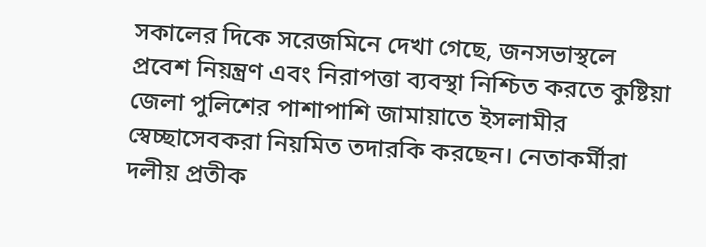সকালের দিকে সরেজমিনে দেখা গেছে, জনসভাস্থলে প্রবেশ নিয়ন্ত্রণ এবং নিরাপত্তা ব্যবস্থা নিশ্চিত করতে কুষ্টিয়া জেলা পুলিশের পাশাপাশি জামায়াতে ইসলামীর স্বেচ্ছাসেবকরা নিয়মিত তদারকি করছেন। নেতাকর্মীরা দলীয় প্রতীক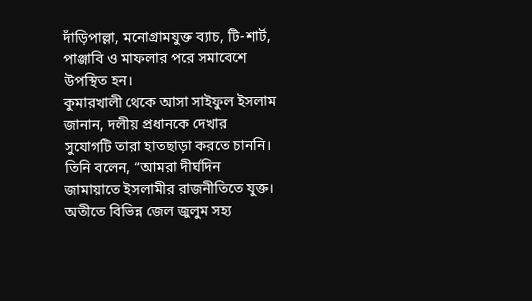দাঁড়িপাল্লা, মনোগ্রামযুক্ত ব্যাচ, টি-শার্ট, পাঞ্জাবি ও মাফলার পরে সমাবেশে উপস্থিত হন।
কুমারখালী থেকে আসা সাইফুল ইসলাম জানান, দলীয় প্রধানকে দেখার সুযোগটি তারা হাতছাড়া করতে চাননি। তিনি বলেন, “আমরা দীর্ঘদিন জামায়াতে ইসলামীর রাজনীতিতে যুক্ত। অতীতে বিভিন্ন জেল জুলুম সহ্য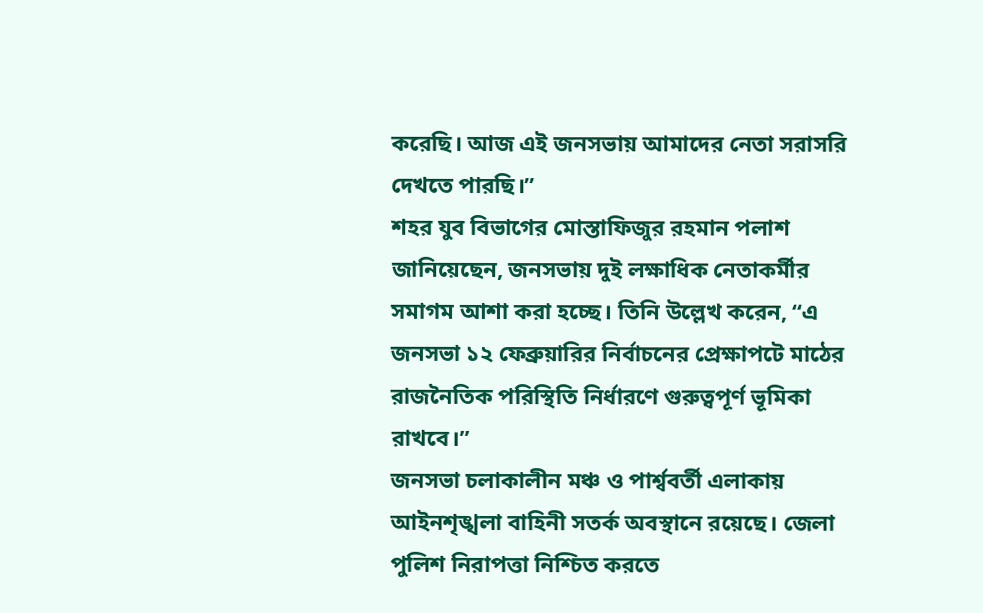করেছি। আজ এই জনসভায় আমাদের নেতা সরাসরি দেখতে পারছি।”
শহর যুব বিভাগের মোস্তাফিজুর রহমান পলাশ জানিয়েছেন, জনসভায় দুই লক্ষাধিক নেতাকর্মীর সমাগম আশা করা হচ্ছে। তিনি উল্লেখ করেন, “এ জনসভা ১২ ফেব্রুয়ারির নির্বাচনের প্রেক্ষাপটে মাঠের রাজনৈতিক পরিস্থিতি নির্ধারণে গুরুত্বপূর্ণ ভূমিকা রাখবে।”
জনসভা চলাকালীন মঞ্চ ও পার্শ্ববর্তী এলাকায় আইনশৃঙ্খলা বাহিনী সতর্ক অবস্থানে রয়েছে। জেলা পুলিশ নিরাপত্তা নিশ্চিত করতে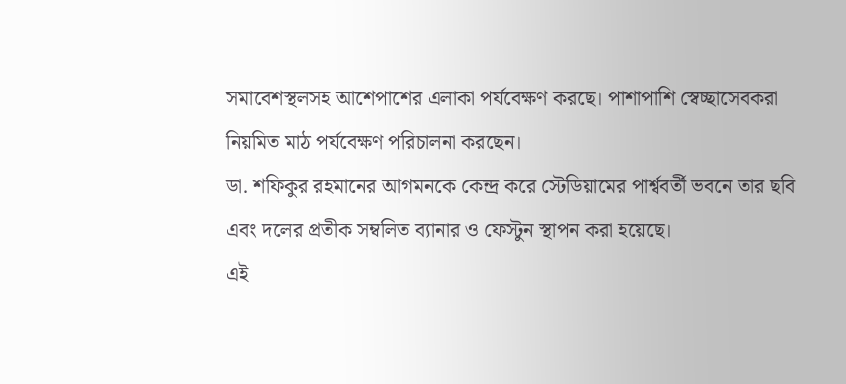সমাবেশস্থলসহ আশেপাশের এলাকা পর্যবেক্ষণ করছে। পাশাপাশি স্বেচ্ছাসেবকরা নিয়মিত মাঠ পর্যবেক্ষণ পরিচালনা করছেন।
ডা. শফিকুর রহমানের আগমনকে কেন্দ্র করে স্টেডিয়ামের পার্শ্ববর্তী ভবনে তার ছবি এবং দলের প্রতীক সম্বলিত ব্যানার ও ফেস্টুন স্থাপন করা হয়েছে।
এই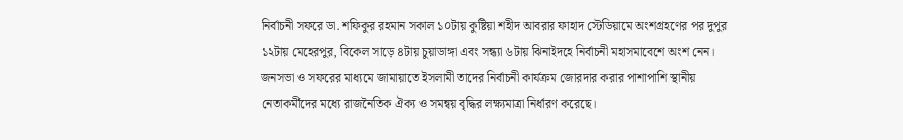নির্বাচনী সফরে ডা. শফিকুর রহমান সকাল ১০টায় কুষ্টিয়া শহীদ আবরার ফাহাদ স্টেডিয়ামে অংশগ্রহণের পর দুপুর ১২টায় মেহেরপুর, বিকেল সাড়ে ৪টায় চুয়াডাঙ্গা এবং সন্ধ্যা ৬টায় ঝিনাইদহে নির্বাচনী মহাসমাবেশে অংশ নেন।
জনসভা ও সফরের মাধ্যমে জামায়াতে ইসলামী তাদের নির্বাচনী কার্যক্রম জোরদার করার পাশাপাশি স্থানীয় নেতাকর্মীদের মধ্যে রাজনৈতিক ঐক্য ও সমন্বয় বৃদ্ধির লক্ষ্যমাত্রা নির্ধারণ করেছে।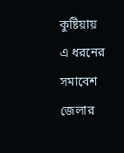কুষ্টিয়ায় এ ধরনের সমাবেশ জেলার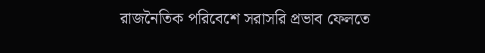রাজনৈতিক পরিবেশে সরাসরি প্রভাব ফেলতে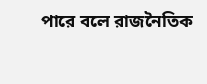পারে বলে রাজনৈতিক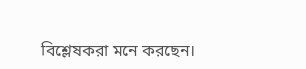বিশ্লেষকরা মনে করছেন।